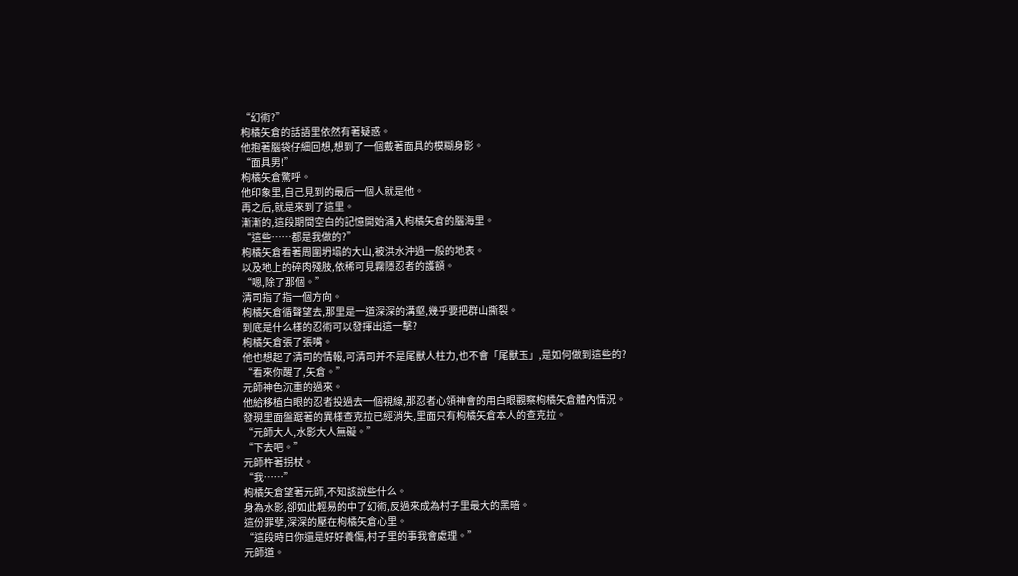“幻術?”
枸橘矢倉的話語里依然有著疑惑。
他抱著腦袋仔細回想,想到了一個戴著面具的模糊身影。
“面具男!”
枸橘矢倉驚呼。
他印象里,自己見到的最后一個人就是他。
再之后,就是來到了這里。
漸漸的,這段期間空白的記憶開始涌入枸橘矢倉的腦海里。
“這些……都是我做的?”
枸橘矢倉看著周圍坍塌的大山,被洪水沖過一般的地表。
以及地上的碎肉殘肢,依稀可見霧隱忍者的護額。
“嗯,除了那個。”
清司指了指一個方向。
枸橘矢倉循聲望去,那里是一道深深的溝壑,幾乎要把群山撕裂。
到底是什么樣的忍術可以發揮出這一擊?
枸橘矢倉張了張嘴。
他也想起了清司的情報,可清司并不是尾獸人柱力,也不會「尾獸玉」,是如何做到這些的?
“看來你醒了,矢倉。”
元師神色沉重的過來。
他給移植白眼的忍者投過去一個視線,那忍者心領神會的用白眼觀察枸橘矢倉體內情況。
發現里面盤踞著的異樣查克拉已經消失,里面只有枸橘矢倉本人的查克拉。
“元師大人,水影大人無礙。”
“下去吧。”
元師杵著拐杖。
“我……”
枸橘矢倉望著元師,不知該說些什么。
身為水影,卻如此輕易的中了幻術,反過來成為村子里最大的黑暗。
這份罪孽,深深的壓在枸橘矢倉心里。
“這段時日你還是好好養傷,村子里的事我會處理。”
元師道。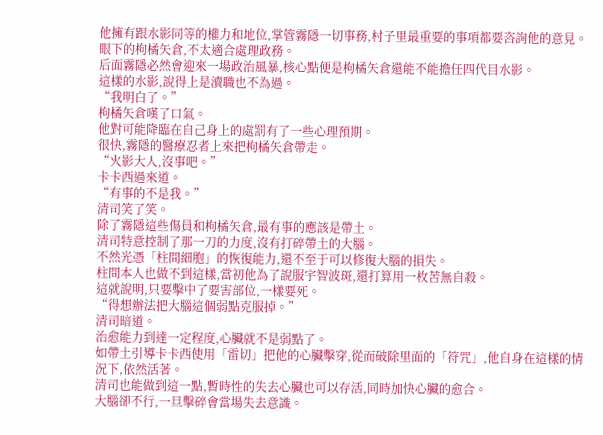他擁有跟水影同等的權力和地位,掌管霧隱一切事務,村子里最重要的事項都要咨詢他的意見。
眼下的枸橘矢倉,不太適合處理政務。
后面霧隱必然會迎來一場政治風暴,核心點便是枸橘矢倉還能不能擔任四代目水影。
這樣的水影,說得上是瀆職也不為過。
“我明白了。”
枸橘矢倉嘆了口氣。
他對可能降臨在自己身上的處罰有了一些心理預期。
很快,霧隱的醫療忍者上來把枸橘矢倉帶走。
“火影大人,沒事吧。”
卡卡西過來道。
“有事的不是我。”
清司笑了笑。
除了霧隱這些傷員和枸橘矢倉,最有事的應該是帶土。
清司特意控制了那一刀的力度,沒有打碎帶土的大腦。
不然光憑「柱間細胞」的恢復能力,還不至于可以修復大腦的損失。
柱間本人也做不到這樣,當初他為了說服宇智波斑,還打算用一枚苦無自殺。
這就說明,只要擊中了要害部位,一樣要死。
“得想辦法把大腦這個弱點克服掉。”
清司暗道。
治愈能力到達一定程度,心臟就不是弱點了。
如帶土引導卡卡西使用「雷切」把他的心臟擊穿,從而破除里面的「符咒」,他自身在這樣的情況下,依然活著。
清司也能做到這一點,暫時性的失去心臟也可以存活,同時加快心臟的愈合。
大腦卻不行,一旦擊碎會當場失去意識。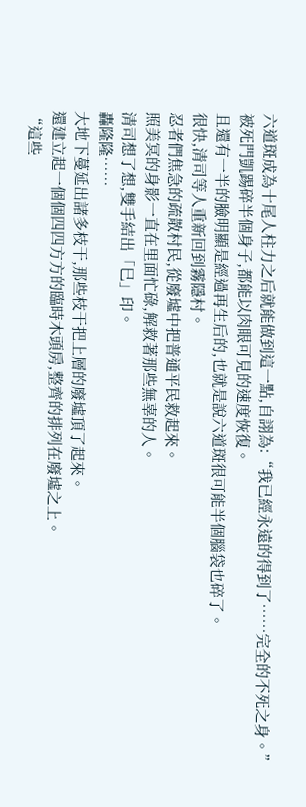六道斑成為十尾人柱力之后就能做到這一點,自詡為:“我已經永遠的得到了……完全的不死之身。”
被死門凱踢碎半個身子,都能以肉眼可見的速度恢復。
且還有一半的臉明顯是經過再生后的,也就是說六道斑很可能半個腦袋也碎了。
很快,清司等人重新回到霧隱村。
忍者們焦急的疏散村民,從廢墟中把普通平民救起來。
照美冥的身影一直在里面忙碌,解救著那些無辜的人。
清司想了想,雙手結出「巳」印。
轟隆隆……
大地下蔓延出諸多枝干,那些枝干把上層的廢墟頂了起來。
還建立起一個個四四方方的臨時木頭房,整齊的排列在廢墟之上。
“這些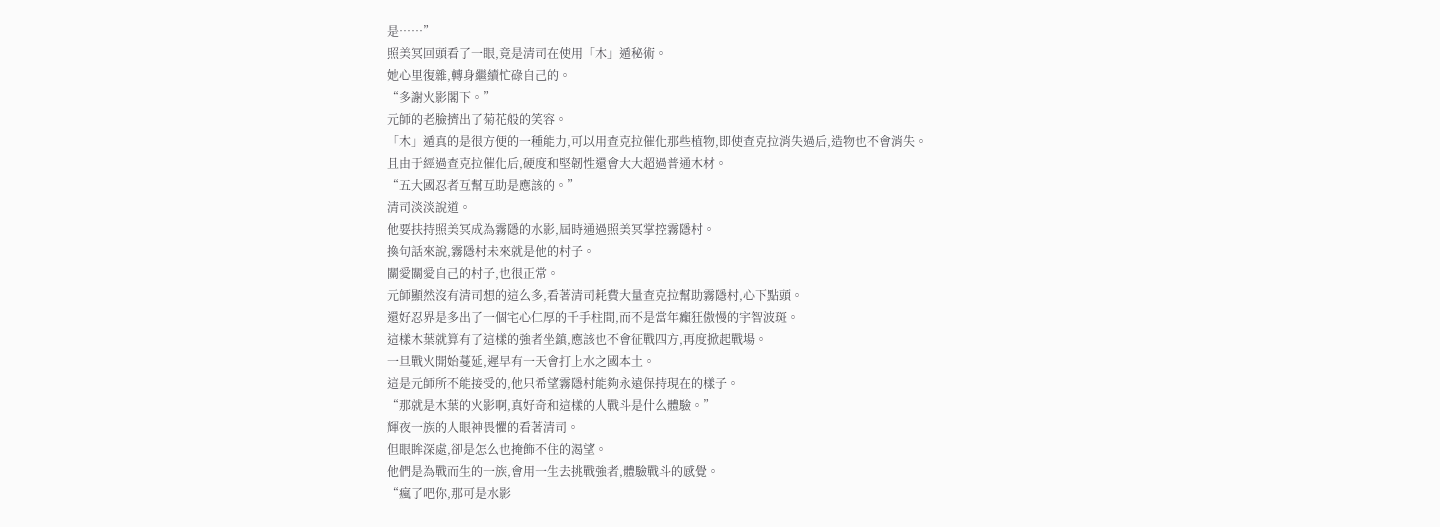是……”
照美冥回頭看了一眼,竟是清司在使用「木」遁秘術。
她心里復雜,轉身繼續忙碌自己的。
“多謝火影閣下。”
元師的老臉擠出了菊花般的笑容。
「木」遁真的是很方便的一種能力,可以用查克拉催化那些植物,即使查克拉消失過后,造物也不會消失。
且由于經過查克拉催化后,硬度和堅韌性還會大大超過普通木材。
“五大國忍者互幫互助是應該的。”
清司淡淡說道。
他要扶持照美冥成為霧隱的水影,屆時通過照美冥掌控霧隱村。
換句話來說,霧隱村未來就是他的村子。
關愛關愛自己的村子,也很正常。
元師顯然沒有清司想的這么多,看著清司耗費大量查克拉幫助霧隱村,心下點頭。
還好忍界是多出了一個宅心仁厚的千手柱間,而不是當年癲狂傲慢的宇智波斑。
這樣木葉就算有了這樣的強者坐鎮,應該也不會征戰四方,再度掀起戰場。
一旦戰火開始蔓延,遲早有一天會打上水之國本土。
這是元師所不能接受的,他只希望霧隱村能夠永遠保持現在的樣子。
“那就是木葉的火影啊,真好奇和這樣的人戰斗是什么體驗。”
輝夜一族的人眼神畏懼的看著清司。
但眼眸深處,卻是怎么也掩飾不住的渴望。
他們是為戰而生的一族,會用一生去挑戰強者,體驗戰斗的感覺。
“瘋了吧你,那可是水影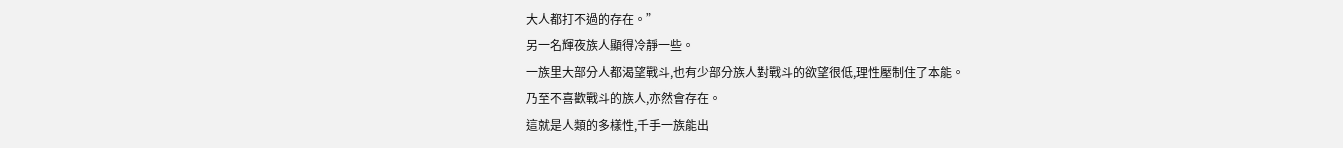大人都打不過的存在。”
另一名輝夜族人顯得冷靜一些。
一族里大部分人都渴望戰斗,也有少部分族人對戰斗的欲望很低,理性壓制住了本能。
乃至不喜歡戰斗的族人,亦然會存在。
這就是人類的多樣性,千手一族能出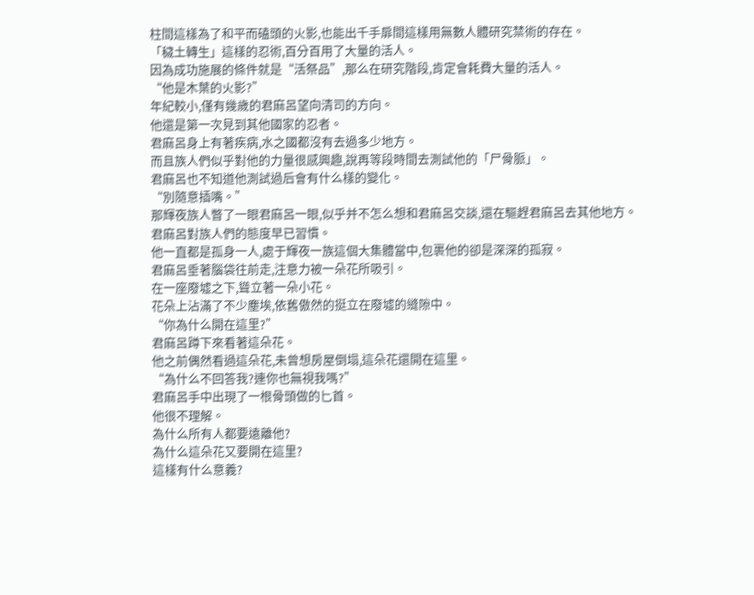柱間這樣為了和平而磕頭的火影,也能出千手扉間這樣用無數人體研究禁術的存在。
「穢土轉生」這樣的忍術,百分百用了大量的活人。
因為成功施展的條件就是“活祭品”,那么在研究階段,肯定會耗費大量的活人。
“他是木葉的火影?”
年紀較小,僅有幾歲的君麻呂望向清司的方向。
他還是第一次見到其他國家的忍者。
君麻呂身上有著疾病,水之國都沒有去過多少地方。
而且族人們似乎對他的力量很感興趣,說再等段時間去測試他的「尸骨脈」。
君麻呂也不知道他測試過后會有什么樣的變化。
“別隨意插嘴。”
那輝夜族人瞥了一眼君麻呂一眼,似乎并不怎么想和君麻呂交談,還在驅趕君麻呂去其他地方。
君麻呂對族人們的態度早已習慣。
他一直都是孤身一人,處于輝夜一族這個大集體當中,包裹他的卻是深深的孤寂。
君麻呂垂著腦袋往前走,注意力被一朵花所吸引。
在一座廢墟之下,聳立著一朵小花。
花朵上沾滿了不少塵埃,依舊傲然的挺立在廢墟的縫隙中。
“你為什么開在這里?”
君麻呂蹲下來看著這朵花。
他之前偶然看過這朵花,未曾想房屋倒塌,這朵花還開在這里。
“為什么不回答我?連你也無視我嗎?”
君麻呂手中出現了一根骨頭做的匕首。
他很不理解。
為什么所有人都要遠離他?
為什么這朵花又要開在這里?
這樣有什么意義?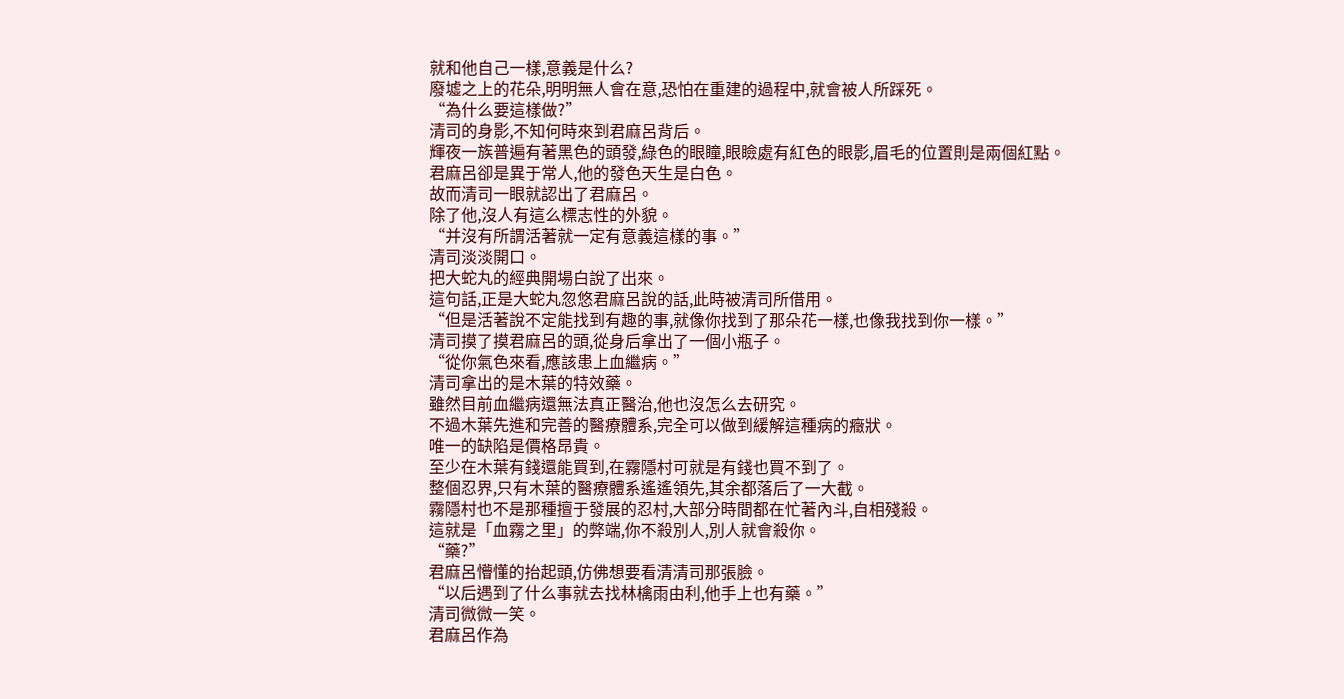就和他自己一樣,意義是什么?
廢墟之上的花朵,明明無人會在意,恐怕在重建的過程中,就會被人所踩死。
“為什么要這樣做?”
清司的身影,不知何時來到君麻呂背后。
輝夜一族普遍有著黑色的頭發,綠色的眼瞳,眼瞼處有紅色的眼影,眉毛的位置則是兩個紅點。
君麻呂卻是異于常人,他的發色天生是白色。
故而清司一眼就認出了君麻呂。
除了他,沒人有這么標志性的外貌。
“并沒有所謂活著就一定有意義這樣的事。”
清司淡淡開口。
把大蛇丸的經典開場白說了出來。
這句話,正是大蛇丸忽悠君麻呂說的話,此時被清司所借用。
“但是活著說不定能找到有趣的事,就像你找到了那朵花一樣,也像我找到你一樣。”
清司摸了摸君麻呂的頭,從身后拿出了一個小瓶子。
“從你氣色來看,應該患上血繼病。”
清司拿出的是木葉的特效藥。
雖然目前血繼病還無法真正醫治,他也沒怎么去研究。
不過木葉先進和完善的醫療體系,完全可以做到緩解這種病的癥狀。
唯一的缺陷是價格昂貴。
至少在木葉有錢還能買到,在霧隱村可就是有錢也買不到了。
整個忍界,只有木葉的醫療體系遙遙領先,其余都落后了一大截。
霧隱村也不是那種擅于發展的忍村,大部分時間都在忙著內斗,自相殘殺。
這就是「血霧之里」的弊端,你不殺別人,別人就會殺你。
“藥?”
君麻呂懵懂的抬起頭,仿佛想要看清清司那張臉。
“以后遇到了什么事就去找林檎雨由利,他手上也有藥。”
清司微微一笑。
君麻呂作為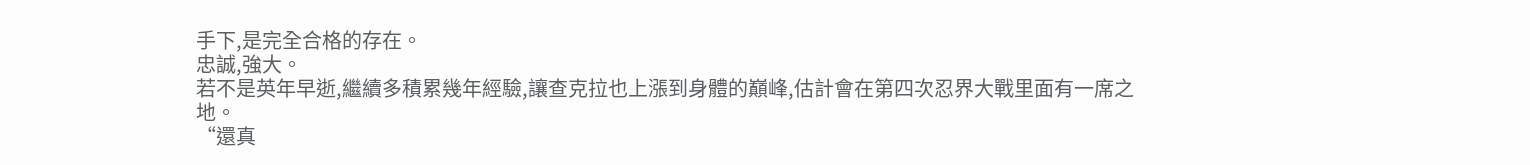手下,是完全合格的存在。
忠誠,強大。
若不是英年早逝,繼續多積累幾年經驗,讓查克拉也上漲到身體的巔峰,估計會在第四次忍界大戰里面有一席之地。
“還真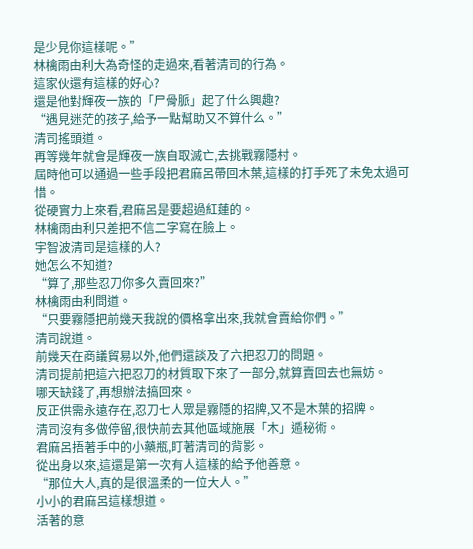是少見你這樣呢。”
林檎雨由利大為奇怪的走過來,看著清司的行為。
這家伙還有這樣的好心?
還是他對輝夜一族的「尸骨脈」起了什么興趣?
“遇見迷茫的孩子,給予一點幫助又不算什么。”
清司搖頭道。
再等幾年就會是輝夜一族自取滅亡,去挑戰霧隱村。
屆時他可以通過一些手段把君麻呂帶回木葉,這樣的打手死了未免太過可惜。
從硬實力上來看,君麻呂是要超過紅蓮的。
林檎雨由利只差把不信二字寫在臉上。
宇智波清司是這樣的人?
她怎么不知道?
“算了,那些忍刀你多久賣回來?”
林檎雨由利問道。
“只要霧隱把前幾天我說的價格拿出來,我就會賣給你們。”
清司說道。
前幾天在商議貿易以外,他們還談及了六把忍刀的問題。
清司提前把這六把忍刀的材質取下來了一部分,就算賣回去也無妨。
哪天缺錢了,再想辦法搞回來。
反正供需永遠存在,忍刀七人眾是霧隱的招牌,又不是木葉的招牌。
清司沒有多做停留,很快前去其他區域施展「木」遁秘術。
君麻呂捂著手中的小藥瓶,盯著清司的背影。
從出身以來,這還是第一次有人這樣的給予他善意。
“那位大人,真的是很溫柔的一位大人。”
小小的君麻呂這樣想道。
活著的意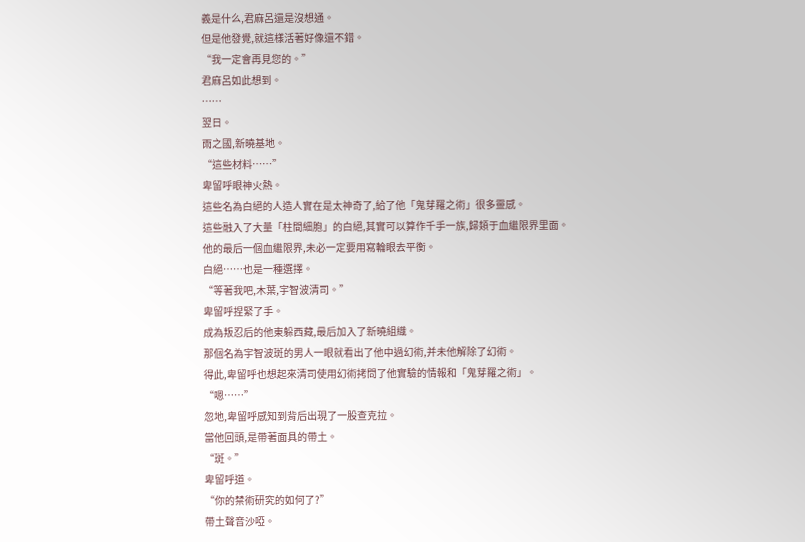義是什么,君麻呂還是沒想通。
但是他發覺,就這樣活著好像還不錯。
“我一定會再見您的。”
君麻呂如此想到。
……
翌日。
雨之國,新曉基地。
“這些材料……”
卑留呼眼神火熱。
這些名為白絕的人造人實在是太神奇了,給了他「鬼芽羅之術」很多靈感。
這些融入了大量「柱間細胞」的白絕,其實可以算作千手一族,歸類于血繼限界里面。
他的最后一個血繼限界,未必一定要用寫輪眼去平衡。
白絕……也是一種選擇。
“等著我吧,木葉,宇智波清司。”
卑留呼捏緊了手。
成為叛忍后的他東躲西藏,最后加入了新曉組織。
那個名為宇智波斑的男人一眼就看出了他中過幻術,并未他解除了幻術。
得此,卑留呼也想起來清司使用幻術拷問了他實驗的情報和「鬼芽羅之術」。
“嗯……”
忽地,卑留呼感知到背后出現了一股查克拉。
當他回頭,是帶著面具的帶土。
“斑。”
卑留呼道。
“你的禁術研究的如何了?”
帶土聲音沙啞。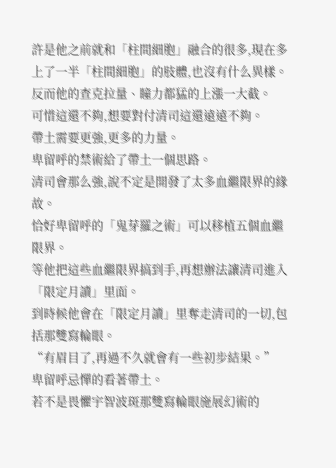許是他之前就和「柱間細胞」融合的很多,現在多上了一半「柱間細胞」的肢體,也沒有什么異樣。
反而他的查克拉量、瞳力都猛的上漲一大截。
可惜這還不夠,想要對付清司這還遠遠不夠。
帶土需要更強,更多的力量。
卑留呼的禁術給了帶土一個思路。
清司會那么強,說不定是開發了太多血繼限界的緣故。
恰好卑留呼的「鬼芽羅之術」可以移植五個血繼限界。
等他把這些血繼限界搞到手,再想辦法讓清司進入「限定月讀」里面。
到時候他會在「限定月讀」里奪走清司的一切,包括那雙寫輪眼。
“有眉目了,再過不久就會有一些初步結果。”
卑留呼忌憚的看著帶土。
若不是畏懼宇智波斑那雙寫輪眼施展幻術的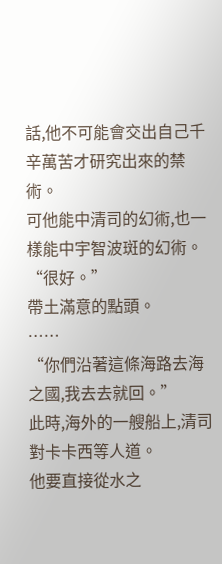話,他不可能會交出自己千辛萬苦才研究出來的禁術。
可他能中清司的幻術,也一樣能中宇智波斑的幻術。
“很好。”
帶土滿意的點頭。
……
“你們沿著這條海路去海之國,我去去就回。”
此時,海外的一艘船上,清司對卡卡西等人道。
他要直接從水之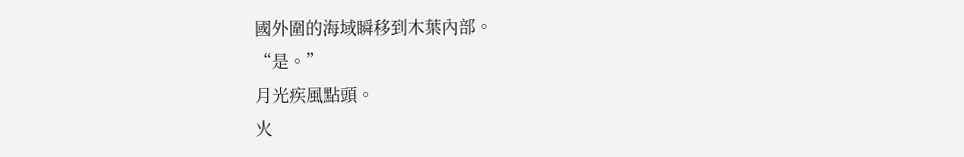國外圍的海域瞬移到木葉內部。
“是。”
月光疾風點頭。
火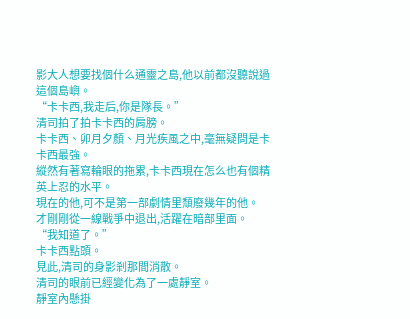影大人想要找個什么通靈之島,他以前都沒聽說過這個島嶼。
“卡卡西,我走后,你是隊長。”
清司拍了拍卡卡西的肩膀。
卡卡西、卯月夕顏、月光疾風之中,毫無疑問是卡卡西最強。
縱然有著寫輪眼的拖累,卡卡西現在怎么也有個精英上忍的水平。
現在的他,可不是第一部劇情里頹廢幾年的他。
才剛剛從一線戰爭中退出,活躍在暗部里面。
“我知道了。”
卡卡西點頭。
見此,清司的身影剎那間消散。
清司的眼前已經變化為了一處靜室。
靜室內懸掛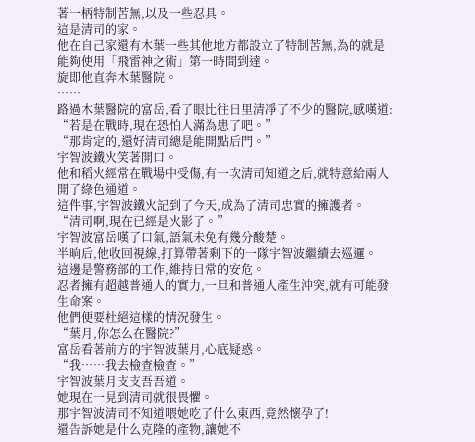著一柄特制苦無,以及一些忍具。
這是清司的家。
他在自己家還有木葉一些其他地方都設立了特制苦無,為的就是能夠使用「飛雷神之術」第一時間到達。
旋即他直奔木葉醫院。
……
路過木葉醫院的富岳,看了眼比往日里清凈了不少的醫院,感嘆道:
“若是在戰時,現在恐怕人滿為患了吧。”
“那肯定的,還好清司總是能開點后門。”
宇智波鐵火笑著開口。
他和稻火經常在戰場中受傷,有一次清司知道之后,就特意給兩人開了綠色通道。
這件事,宇智波鐵火記到了今天,成為了清司忠實的擁護者。
“清司啊,現在已經是火影了。”
宇智波富岳嘆了口氣,語氣未免有幾分酸楚。
半晌后,他收回視線,打算帶著剩下的一隊宇智波繼續去巡邏。
這邊是警務部的工作,維持日常的安危。
忍者擁有超越普通人的實力,一旦和普通人產生沖突,就有可能發生命案。
他們便要杜絕這樣的情況發生。
“葉月,你怎么在醫院?”
富岳看著前方的宇智波葉月,心底疑惑。
“我……我去檢查檢查。”
宇智波葉月支支吾吾道。
她現在一見到清司就很畏懼。
那宇智波清司不知道喂她吃了什么東西,竟然懷孕了!
還告訴她是什么克隆的產物,讓她不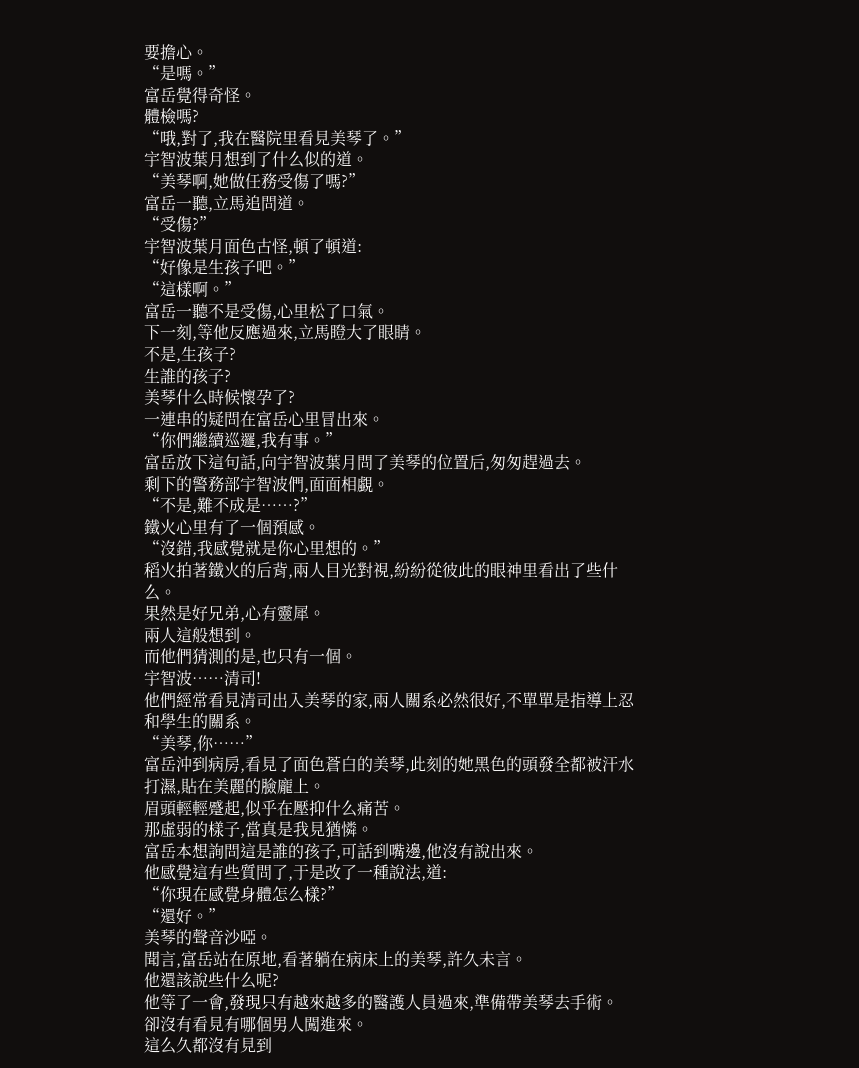要擔心。
“是嗎。”
富岳覺得奇怪。
體檢嗎?
“哦,對了,我在醫院里看見美琴了。”
宇智波葉月想到了什么似的道。
“美琴啊,她做任務受傷了嗎?”
富岳一聽,立馬追問道。
“受傷?”
宇智波葉月面色古怪,頓了頓道:
“好像是生孩子吧。”
“這樣啊。”
富岳一聽不是受傷,心里松了口氣。
下一刻,等他反應過來,立馬瞪大了眼睛。
不是,生孩子?
生誰的孩子?
美琴什么時候懷孕了?
一連串的疑問在富岳心里冒出來。
“你們繼續巡邏,我有事。”
富岳放下這句話,向宇智波葉月問了美琴的位置后,匆匆趕過去。
剩下的警務部宇智波們,面面相覷。
“不是,難不成是……?”
鐵火心里有了一個預感。
“沒錯,我感覺就是你心里想的。”
稻火拍著鐵火的后背,兩人目光對視,紛紛從彼此的眼神里看出了些什么。
果然是好兄弟,心有靈犀。
兩人這般想到。
而他們猜測的是,也只有一個。
宇智波……清司!
他們經常看見清司出入美琴的家,兩人關系必然很好,不單單是指導上忍和學生的關系。
“美琴,你……”
富岳沖到病房,看見了面色蒼白的美琴,此刻的她黑色的頭發全都被汗水打濕,貼在美麗的臉龐上。
眉頭輕輕蹙起,似乎在壓抑什么痛苦。
那虛弱的樣子,當真是我見猶憐。
富岳本想詢問這是誰的孩子,可話到嘴邊,他沒有說出來。
他感覺這有些質問了,于是改了一種說法,道:
“你現在感覺身體怎么樣?”
“還好。”
美琴的聲音沙啞。
聞言,富岳站在原地,看著躺在病床上的美琴,許久未言。
他還該說些什么呢?
他等了一會,發現只有越來越多的醫護人員過來,準備帶美琴去手術。
卻沒有看見有哪個男人闖進來。
這么久都沒有見到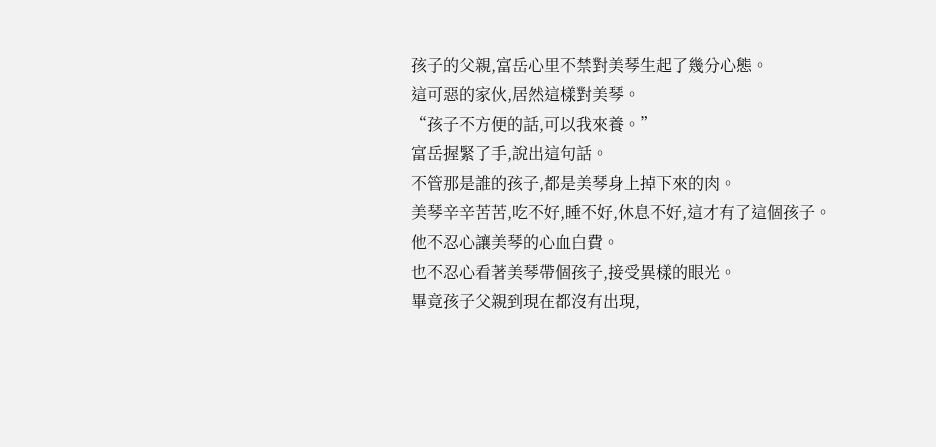孩子的父親,富岳心里不禁對美琴生起了幾分心態。
這可惡的家伙,居然這樣對美琴。
“孩子不方便的話,可以我來養。”
富岳握緊了手,說出這句話。
不管那是誰的孩子,都是美琴身上掉下來的肉。
美琴辛辛苦苦,吃不好,睡不好,休息不好,這才有了這個孩子。
他不忍心讓美琴的心血白費。
也不忍心看著美琴帶個孩子,接受異樣的眼光。
畢竟孩子父親到現在都沒有出現,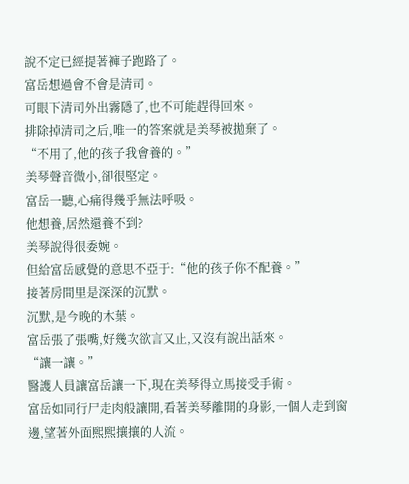說不定已經提著褲子跑路了。
富岳想過會不會是清司。
可眼下清司外出霧隱了,也不可能趕得回來。
排除掉清司之后,唯一的答案就是美琴被拋棄了。
“不用了,他的孩子我會養的。”
美琴聲音微小,卻很堅定。
富岳一聽,心痛得幾乎無法呼吸。
他想養,居然還養不到?
美琴說得很委婉。
但給富岳感覺的意思不亞于:“他的孩子你不配養。”
接著房間里是深深的沉默。
沉默,是今晚的木葉。
富岳張了張嘴,好幾次欲言又止,又沒有說出話來。
“讓一讓。”
醫護人員讓富岳讓一下,現在美琴得立馬接受手術。
富岳如同行尸走肉般讓開,看著美琴離開的身影,一個人走到窗邊,望著外面熙熙攘攘的人流。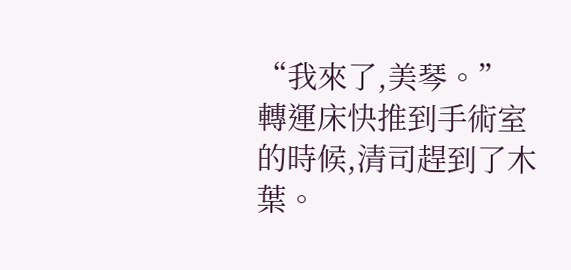“我來了,美琴。”
轉運床快推到手術室的時候,清司趕到了木葉。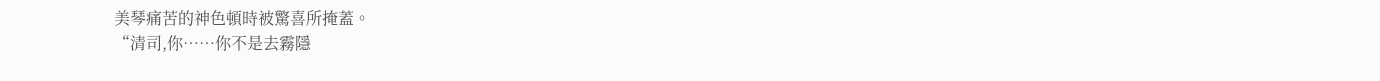美琴痛苦的神色頓時被驚喜所掩蓋。
“清司,你……你不是去霧隱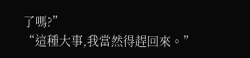了嗎?”
“這種大事,我當然得趕回來。”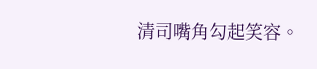清司嘴角勾起笑容。